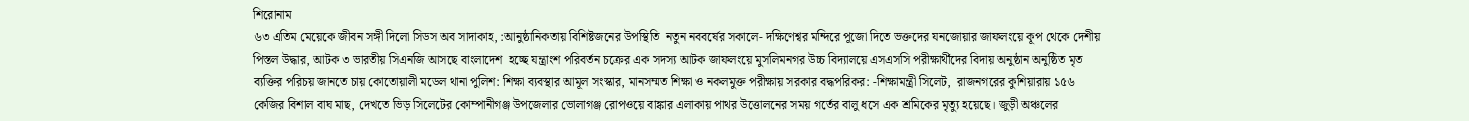শিরোনাম
৬৩ এতিম মেয়েকে জীবন সঙ্গী দিলো সিডস অব সাদাকাহ, :আনুষ্ঠানিকতায় বিশিষ্টজনের উপস্থিতি  নতুন নববর্ষের সকালে- দক্ষিণেশ্বর মন্দিরে পূজো দিতে ভক্তদের যনজোয়ার জাফলংয়ে কূপ থেকে দেশীয় পিস্তল উদ্ধার, আটক ৩ ভারতীয় সিএনজি আসছে বাংলাদেশ  হচ্ছে যন্ত্রাংশ পরিবর্তন চক্রের এক সদস্য আটক জাফলংয়ে মুসলিমনগর উচ্চ বিদ্যালয়ে এসএসসি পরীক্ষার্থীদের বিদায় অনুষ্ঠান অনুষ্ঠিত মৃত ব্যক্তির পরিচয় জানতে চায় কোতোয়ালী মডেল থানা পুলিশ: শিক্ষা ব্যবস্থার আমূল সংস্কার, মানসম্মত শিক্ষা ও নকলমুক্ত পরীক্ষায় সরকার বদ্ধপরিকর: -শিক্ষামন্ত্রী সিলেট,  রাজনগরের কুশিয়ারায় ১৫৬ কেজির বিশাল বাঘ মাছ, দেখতে ভিড় সিলেটের কোম্পানীগঞ্জ উপজেলার ভোলাগঞ্জ রোপওয়ে বাঙ্কার এলাকায় পাথর উত্তোলনের সময় গর্তের বালু ধসে এক শ্রমিকের মৃত্যু হয়েছে। জুড়ী অঞ্চলের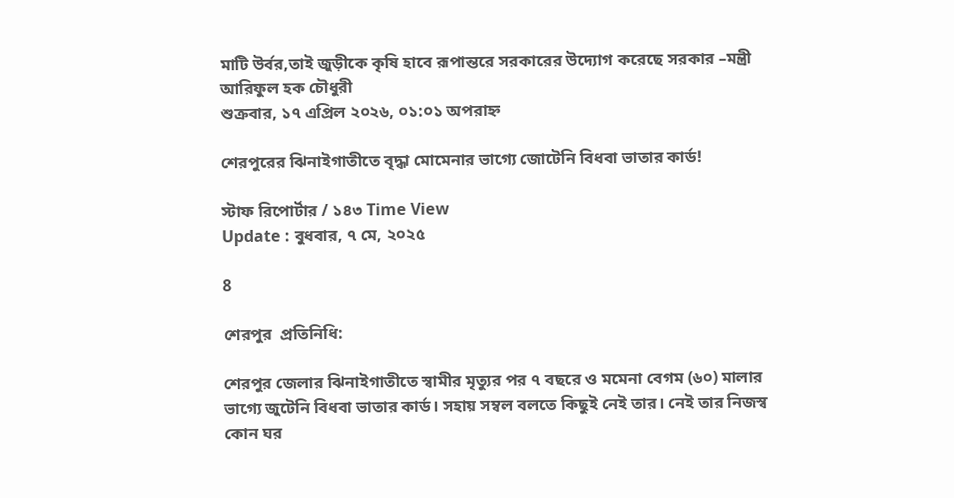মাটি উর্বর,তাই জুড়ীকে কৃষি হাবে রূপান্তরে সরকারের উদ্যোগ করেছে সরকার –মন্ত্রী আরিফুল হক চৌধুরী
শুক্রবার, ১৭ এপ্রিল ২০২৬, ০১:০১ অপরাহ্ন

শেরপুরের ঝিনাইগাতীতে বৃদ্ধা মোমেনার ভাগ্যে জোটেনি বিধবা ভাতার কার্ড!

স্টাফ রিপোর্টার / ১৪৩ Time View
Update : বুধবার, ৭ মে, ২০২৫

8

শেরপুর  প্রতিনিধি:

শেরপুর জেলার ঝিনাইগাতীতে স্বামীর মৃত্যুর পর ৭ বছরে ও মমেনা বেগম (৬০) মালার ভাগ্যে জুটেনি বিধবা ভাতার কার্ড। সহায় সম্বল বলতে কিছুই নেই তার। নেই তার নিজস্ব কোন ঘর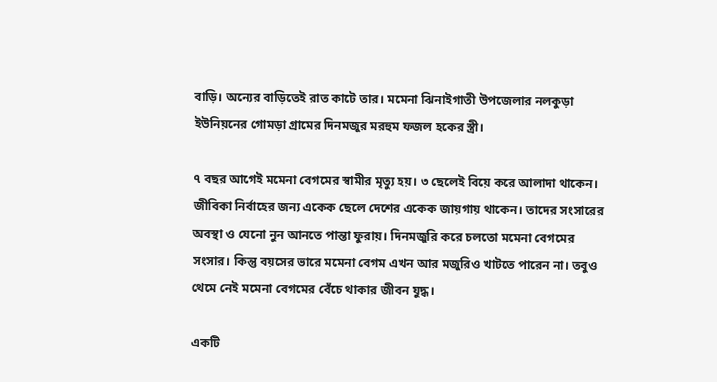বাড়ি। অন্যের বাড়িতেই রাত কাটে তার। মমেনা ঝিনাইগাতী উপজেলার নলকুড়া ইউনিয়নের গোমড়া গ্রামের দিনমজুর মরহুম ফজল হকের স্ত্রী।

৭ বছর আগেই মমেনা বেগমের স্বামীর মৃত্যু হয়। ৩ ছেলেই বিয়ে করে আলাদা থাকেন। জীবিকা নির্বাহের জন্য একেক ছেলে দেশের একেক জায়গায় থাকেন। তাদের সংসারের অবস্থা ও যেনো নুন আনতে পান্তা ফুরায়। দিনমজুরি করে চলতো মমেনা বেগমের সংসার। কিন্তু বয়সের ভারে মমেনা বেগম এখন আর মজুরিও খাটতে পারেন না। তবুও থেমে নেই মমেনা বেগমের বেঁচে থাকার জীবন যুদ্ধ।

একটি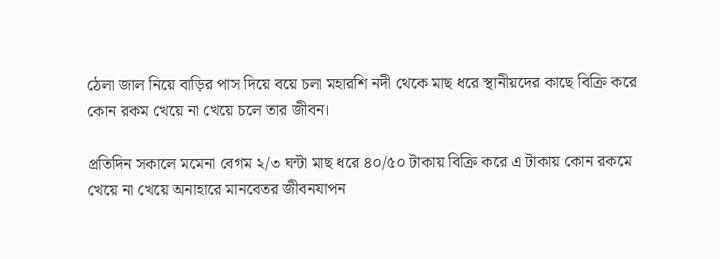ঠেলা জাল নিয়ে বাড়ির পাস দিয়ে বয়ে চলা মহারশি নদী থেকে মাছ ধরে স্থানীয়দের কাছে বিক্রি করে কোন রকম খেয়ে না খেয়ে চলে তার জীবন।

প্রতিদিন সকালে মমেনা বেগম ২/৩ ঘন্টা মাছ ধরে ৪০/৫০ টাকায় বিক্রি করে এ টাকায় কোন রকমে খেয়ে না খেয়ে অনাহারে মানবেতর জীবনযাপন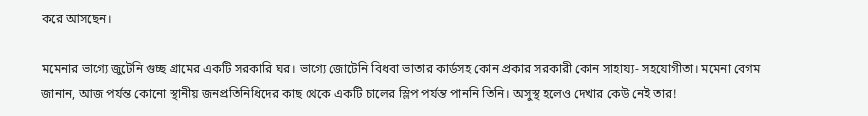করে আসছেন।

মমেনার ভাগ্যে জুটেনি গুচ্ছ গ্রামের একটি সরকারি ঘর। ভাগ্যে জোটেনি বিধবা ভাতার কার্ডসহ কোন প্রকার সরকারী কোন সাহায্য- সহযোগীতা। মমেনা বেগম জানান, আজ পর্যন্ত কোনো স্থানীয় জনপ্রতিনিধিদের কাছ থেকে একটি চালের স্লিপ পর্যন্ত পাননি তিনি। অসুস্থ হলেও দেখার কেউ নেই তার!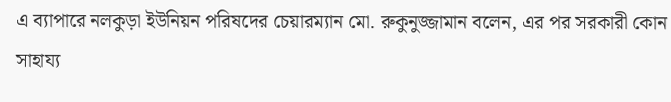এ ব্যাপারে নলকুড়া ইউনিয়ন পরিষদের চেয়ারম্যান মো. রুকুনুজ্জামান বলেন, এর পর সরকারী কোন সাহায্য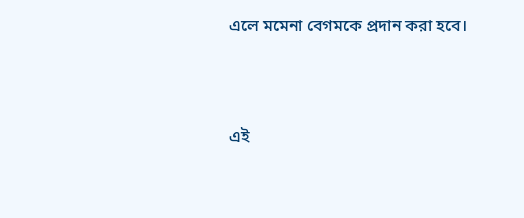এলে মমেনা বেগমকে প্রদান করা হবে।




এই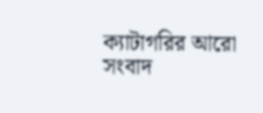ক্যাটাগরির আরো সংবাদ